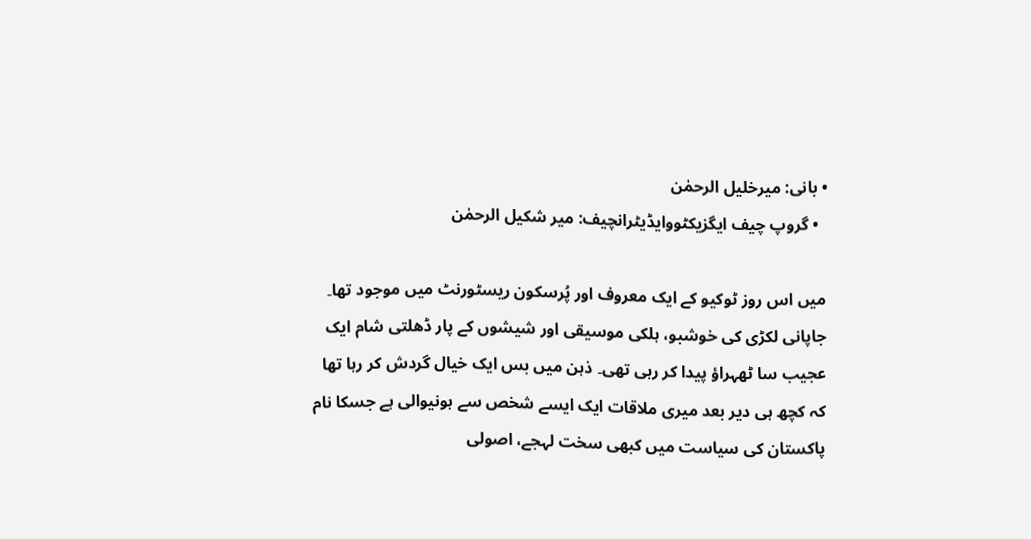• بانی: میرخلیل الرحمٰن
  • گروپ چیف ایگزیکٹووایڈیٹرانچیف: میر شکیل الرحمٰن

میں اس روز ٹوکیو کے ایک معروف اور پُرسکون ریسٹورنٹ میں موجود تھا۔ جاپانی لکڑی کی خوشبو، ہلکی موسیقی اور شیشوں کے پار ڈھلتی شام ایک عجیب سا ٹھہراؤ پیدا کر رہی تھی۔ ذہن میں بس ایک خیال گردش کر رہا تھا کہ کچھ ہی دیر بعد میری ملاقات ایک ایسے شخص سے ہونیوالی ہے جسکا نام پاکستان کی سیاست میں کبھی سخت لہجے، اصولی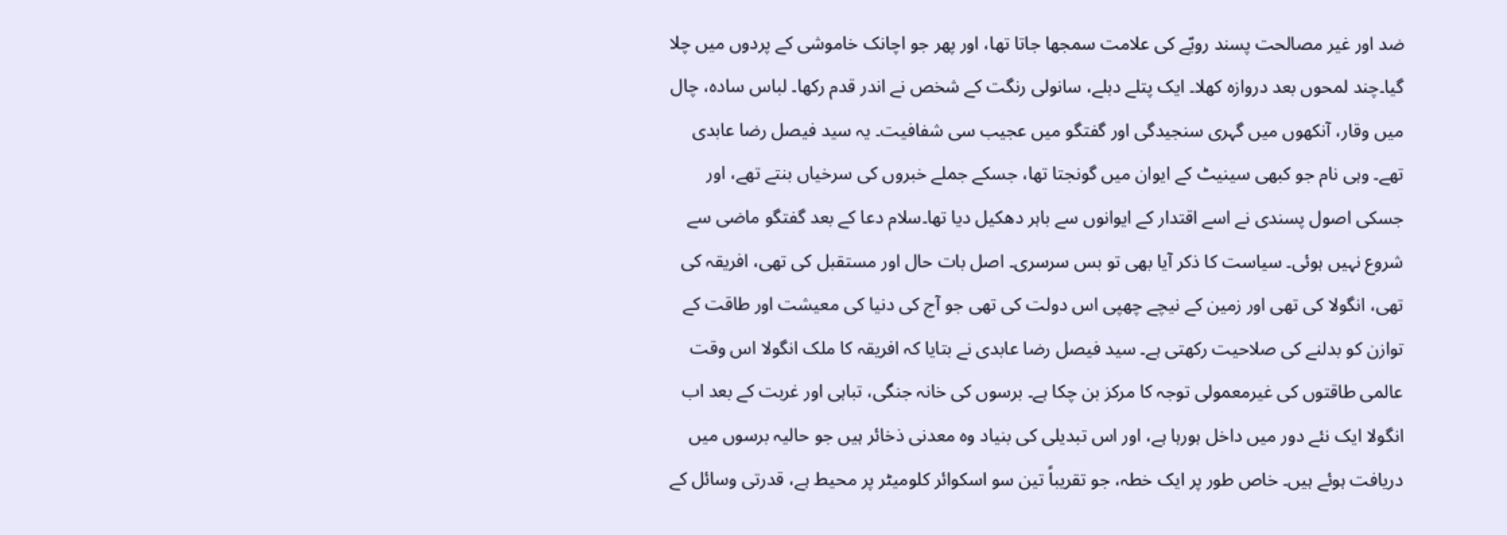ضد اور غیر مصالحت پسند رویّے کی علامت سمجھا جاتا تھا، اور پھر جو اچانک خاموشی کے پردوں میں چلا گیا۔چند لمحوں بعد دروازہ کھلا۔ ایک پتلے دبلے، سانولی رنگت کے شخص نے اندر قدم رکھا۔ لباس سادہ، چال میں وقار، آنکھوں میں گہری سنجیدگی اور گفتگو میں عجیب سی شفافیت۔ یہ سید فیصل رضا عابدی تھے۔ وہی نام جو کبھی سینیٹ کے ایوان میں گونجتا تھا، جسکے جملے خبروں کی سرخیاں بنتے تھے، اور جسکی اصول پسندی نے اسے اقتدار کے ایوانوں سے باہر دھکیل دیا تھا۔سلام دعا کے بعد گفتگو ماضی سے شروع نہیں ہوئی۔ سیاست کا ذکر آیا بھی تو بس سرسری۔ اصل بات حال اور مستقبل کی تھی، افریقہ کی تھی، انگولا کی تھی اور زمین کے نیچے چھپی اس دولت کی تھی جو آج کی دنیا کی معیشت اور طاقت کے توازن کو بدلنے کی صلاحیت رکھتی ہے۔ سید فیصل رضا عابدی نے بتایا کہ افریقہ کا ملک انگولا اس وقت عالمی طاقتوں کی غیرمعمولی توجہ کا مرکز بن چکا ہے۔ برسوں کی خانہ جنگی، تباہی اور غربت کے بعد اب انگولا ایک نئے دور میں داخل ہورہا ہے، اور اس تبدیلی کی بنیاد وہ معدنی ذخائر ہیں جو حالیہ برسوں میں دریافت ہوئے ہیں۔ خاص طور پر ایک خطہ، جو تقریباً تین سو اسکوائر کلومیٹر پر محیط ہے، قدرتی وسائل کے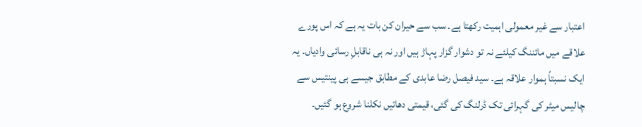اعتبار سے غیر معمولی اہمیت رکھتا ہے۔ سب سے حیران کن بات یہ ہے کہ اس پورے علاقے میں مائننگ کیلئے نہ تو دشوار گزار پہاڑ ہیں اور نہ ہی ناقابلِ رسائی وادیاں۔ یہ ایک نسبتاً ہموار علاقہ ہے۔ سید فیصل رضا عابدی کے مطابق جیسے ہی پینتیس سے چالیس میٹر کی گہرائی تک ڈرلنگ کی گئی، قیمتی دھاتیں نکلنا شروع ہو گئیں۔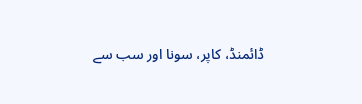ڈائمنڈ، کاپر، سونا اور سب سے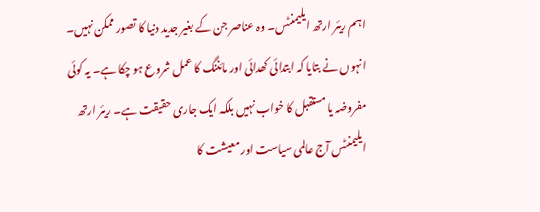اہم ریئر ارتھ ایلیمنٹس۔ وہ عناصر جن کے بغیر جدید دنیا کا تصور ممکن نہیں۔ انہوں نے بتایا کہ ابتدائی کھدائی اور مائننگ کا عمل شروع ہو چکا ہے۔ یہ کوئی مفروضہ یا مستقبل کا خواب نہیں بلکہ ایک جاری حقیقت ہے۔ ریئر ارتھ ایلیمنٹس آج عالمی سیاست اور معیشت کا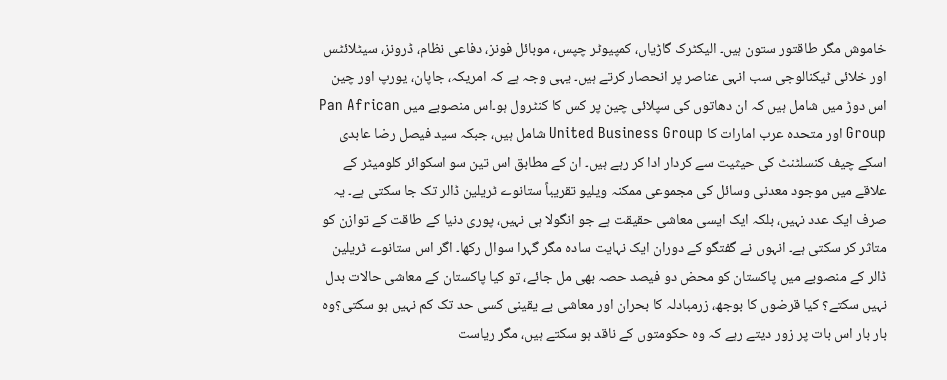خاموش مگر طاقتور ستون ہیں۔ الیکٹرک گاڑیاں، کمپیوٹر چپس، موبائل فونز، دفاعی نظام، ڈرونز، سیٹلائٹس اور خلائی ٹیکنالوجی سب انہی عناصر پر انحصار کرتے ہیں۔ یہی وجہ ہے کہ امریکہ، جاپان، یورپ اور چین اس دوڑ میں شامل ہیں کہ ان دھاتوں کی سپلائی چین پر کس کا کنٹرول ہو۔اس منصوبے میں Pan African Group اور متحدہ عرب امارات کا United Business Group شامل ہیں، جبکہ سید فیصل رضا عابدی اسکے چیف کنسلٹنٹ کی حیثیت سے کردار ادا کر رہے ہیں۔ ان کے مطابق اس تین سو اسکوائر کلومیٹر کے علاقے میں موجود معدنی وسائل کی مجموعی ممکنہ ویلیو تقریباً ستانوے ٹریلین ڈالر تک جا سکتی ہے۔ یہ صرف ایک عدد نہیں، بلکہ ایک ایسی معاشی حقیقت ہے جو انگولا ہی نہیں، پوری دنیا کے طاقت کے توازن کو متاثر کر سکتی ہے۔ انہوں نے گفتگو کے دوران ایک نہایت سادہ مگر گہرا سوال رکھا۔ اگر اس ستانوے ٹریلین ڈالر کے منصوبے میں پاکستان کو محض دو فیصد حصہ بھی مل جائے، تو کیا پاکستان کے معاشی حالات بدل نہیں سکتے؟ کیا قرضوں کا بوجھ، زرمبادلہ کا بحران اور معاشی بے یقینی کسی حد تک کم نہیں ہو سکتی؟وہ بار بار اس بات پر زور دیتے رہے کہ وہ حکومتوں کے ناقد ہو سکتے ہیں، مگر ریاست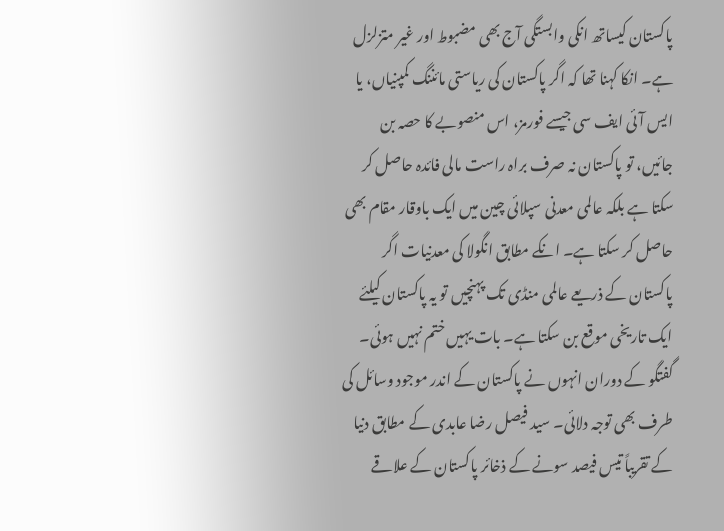پاکستان کیساتھ انکی وابستگی آج بھی مضبوط اور غیر متزلزل ہے۔ انکا کہنا تھا کہ اگر پاکستان کی ریاستی مائننگ کمپنیاں، یا ایس آئی ایف سی جیسے فورمز، اس منصوبے کا حصہ بن جائیں، تو پاکستان نہ صرف براہ راست مالی فائدہ حاصل کر سکتا ہے بلکہ عالمی معدنی سپلائی چین میں ایک باوقار مقام بھی حاصل کر سکتا ہے۔ انکے مطابق انگولا کی معدنیات اگر پاکستان کے ذریعے عالمی منڈی تک پہنچیں تو یہ پاکستان کیلئے ایک تاریخی موقع بن سکتا ہے۔ بات یہیں ختم نہیں ہوئی۔ گفتگو کے دوران انہوں نے پاکستان کے اندر موجود وسائل کی طرف بھی توجہ دلائی۔ سید فیصل رضا عابدی کے مطابق دنیا کے تقریباً تیس فیصد سونے کے ذخائر پاکستان کے علاقے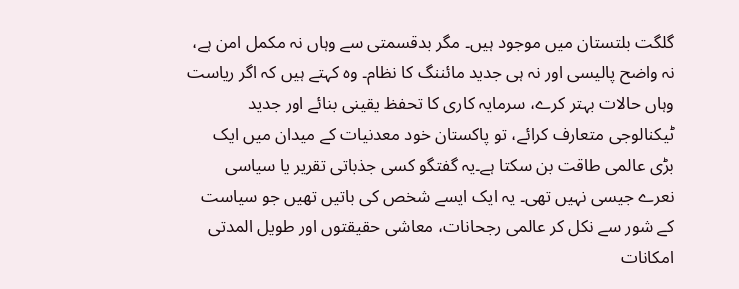گلگت بلتستان میں موجود ہیں۔ مگر بدقسمتی سے وہاں نہ مکمل امن ہے، نہ واضح پالیسی اور نہ ہی جدید مائننگ کا نظام۔ وہ کہتے ہیں کہ اگر ریاست وہاں حالات بہتر کرے، سرمایہ کاری کا تحفظ یقینی بنائے اور جدید ٹیکنالوجی متعارف کرائے، تو پاکستان خود معدنیات کے میدان میں ایک بڑی عالمی طاقت بن سکتا ہے۔یہ گفتگو کسی جذباتی تقریر یا سیاسی نعرے جیسی نہیں تھی۔ یہ ایک ایسے شخص کی باتیں تھیں جو سیاست کے شور سے نکل کر عالمی رجحانات، معاشی حقیقتوں اور طویل المدتی امکانات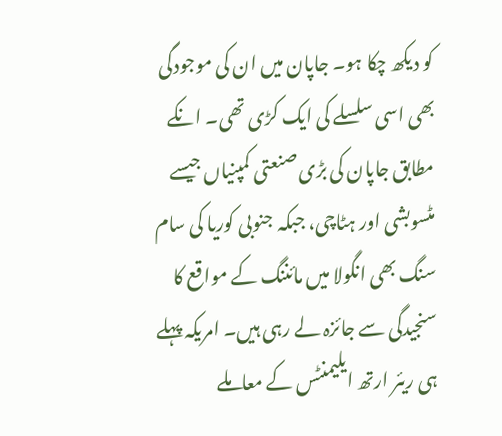کو دیکھ چکا ہو۔ جاپان میں ان کی موجودگی بھی اسی سلسلے کی ایک کڑی تھی۔ انکے مطابق جاپان کی بڑی صنعتی کمپنیاں جیسے مٹسوبشی اور ہٹاچی، جبکہ جنوبی کوریا کی سام سنگ بھی انگولا میں مائننگ کے مواقع کا سنجیدگی سے جائزہ لے رہی ہیں۔ امریکہ پہلے ہی ریئر ارتھ ایلیمنٹس کے معاملے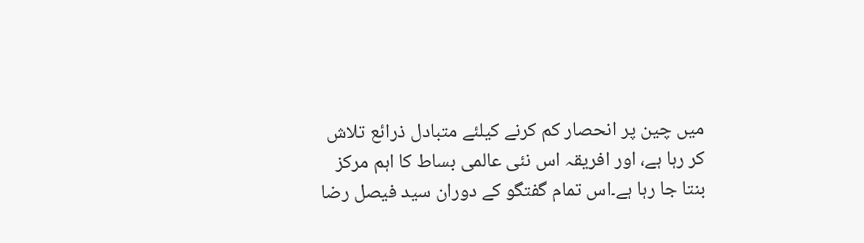میں چین پر انحصار کم کرنے کیلئے متبادل ذرائع تلاش کر رہا ہے، اور افریقہ اس نئی عالمی بساط کا اہم مرکز بنتا جا رہا ہے۔اس تمام گفتگو کے دوران سید فیصل رضا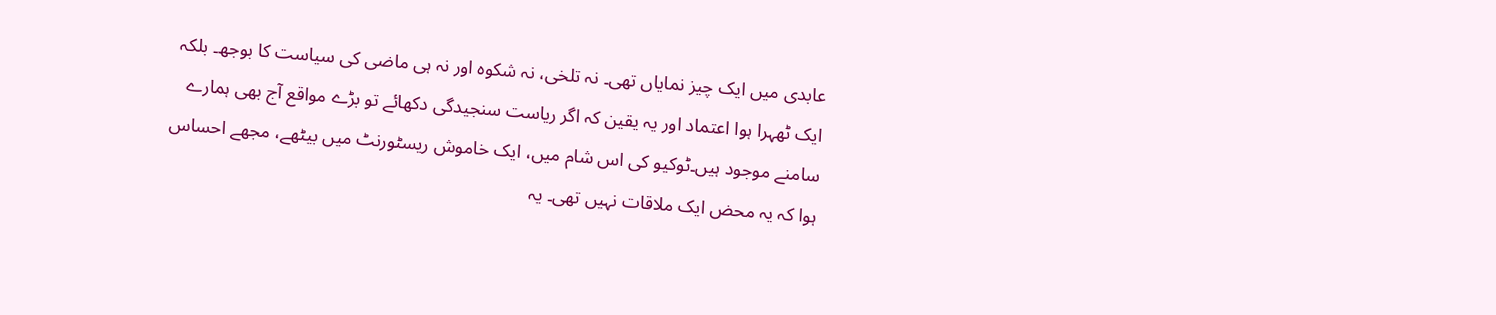عابدی میں ایک چیز نمایاں تھی۔ نہ تلخی، نہ شکوہ اور نہ ہی ماضی کی سیاست کا بوجھ۔ بلکہ ایک ٹھہرا ہوا اعتماد اور یہ یقین کہ اگر ریاست سنجیدگی دکھائے تو بڑے مواقع آج بھی ہمارے سامنے موجود ہیں۔ٹوکیو کی اس شام میں، ایک خاموش ریسٹورنٹ میں بیٹھے، مجھے احساس ہوا کہ یہ محض ایک ملاقات نہیں تھی۔ یہ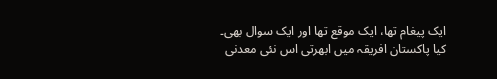ایک پیغام تھا، ایک موقع تھا اور ایک سوال بھی۔ کیا پاکستان افریقہ میں ابھرتی اس نئی معدنی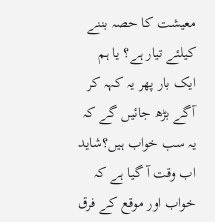معیشت کا حصہ بننے کیلئے تیار ہے؟ یا ہم ایک بار پھر یہ کہہ کر آگے بڑھ جائیں گے کہ یہ سب خواب ہیں؟شاید اب وقت آ گیا ہے کہ خواب اور موقع کے فرق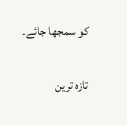کو سمجھا جائے۔

تازہ ترین